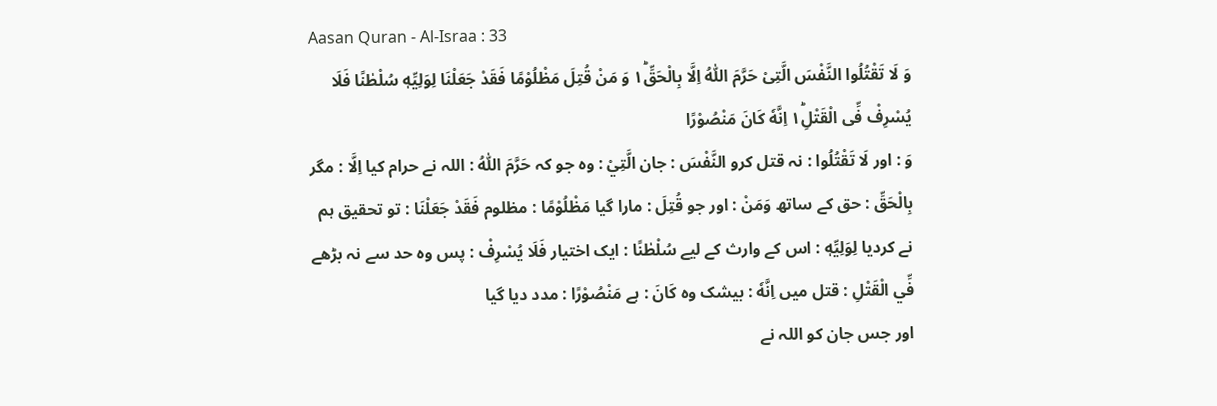Aasan Quran - Al-Israa : 33
وَ لَا تَقْتُلُوا النَّفْسَ الَّتِیْ حَرَّمَ اللّٰهُ اِلَّا بِالْحَقِّ١ؕ وَ مَنْ قُتِلَ مَظْلُوْمًا فَقَدْ جَعَلْنَا لِوَلِیِّهٖ سُلْطٰنًا فَلَا یُسْرِفْ فِّی الْقَتْلِ١ؕ اِنَّهٗ كَانَ مَنْصُوْرًا
وَ : اور لَا تَقْتُلُوا : نہ قتل کرو النَّفْسَ : جان الَّتِيْ : وہ جو کہ حَرَّمَ اللّٰهُ : اللہ نے حرام کیا اِلَّا : مگر بِالْحَقِّ : حق کے ساتھ وَمَنْ : اور جو قُتِلَ : مارا گیا مَظْلُوْمًا : مظلوم فَقَدْ جَعَلْنَا : تو تحقیق ہم نے کردیا لِوَلِيِّهٖ : اس کے وارث کے لیے سُلْطٰنًا : ایک اختیار فَلَا يُسْرِفْ : پس وہ حد سے نہ بڑھے فِّي الْقَتْلِ : قتل میں اِنَّهٗ : بیشک وہ كَانَ : ہے مَنْصُوْرًا : مدد دیا گیا
اور جس جان کو اللہ نے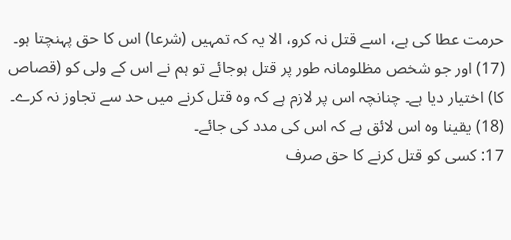حرمت عطا کی ہے، اسے قتل نہ کرو، الا یہ کہ تمہیں (شرعا) اس کا حق پہنچتا ہو۔ (17) اور جو شخص مظلومانہ طور پر قتل ہوجائے تو ہم نے اس کے ولی کو (قصاص کا) اختیار دیا ہے۔ چنانچہ اس پر لازم ہے کہ وہ قتل کرنے میں حد سے تجاوز نہ کرے۔ (18) یقینا وہ اس لائق ہے کہ اس کی مدد کی جائے۔
17: کسی کو قتل کرنے کا حق صرف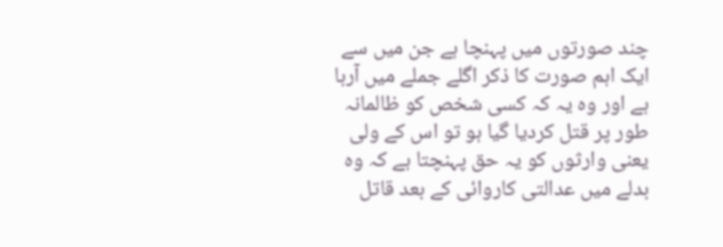چند صورتوں میں پہنچا ہے جن میں سے ایک اہم صورت کا ذکر اگلے جملے میں آرہا ہے اور وہ یہ کہ کسی شخص کو ظالمانہ طور پر قتل کردیا گیا ہو تو اس کے ولی یعنی وارثوں کو یہ حق پہنچتا ہے کہ وہ بدلے میں عدالتی کاروائی کے بعد قاتل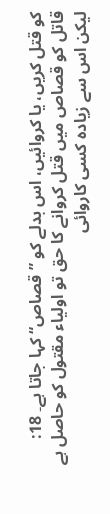کو قتل کریں، یا کروائیں، اس بدلے کو ”قصاص“ کہا جاتا ہے۔ 18: قاتل کو قصاص میں قتل کروانے کا حق تو اولیاء مقتول کو حاصل ہے لیکن اس سے زیادہ کسی کاروائی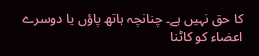کا حق نہیں ہے۔ چنانچہ ہاتھ پاؤں یا دوسرے اعضاء کو کاٹنا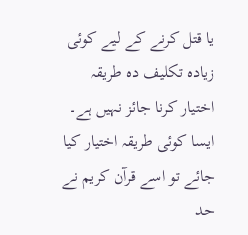یا قتل کرنے کے لیے کوئی زیادہ تکلیف دہ طریقہ اختیار کرنا جائز نہیں ہے۔ ایسا کوئی طریقہ اختیار کیا جائے تو اسے قرآن کریم نے حد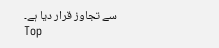سے تجاوز قرار دیا ہے۔
Top